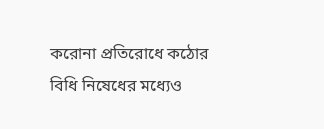করোনা প্রতিরোধে কঠোর বিধি নিষেধের মধ্যেও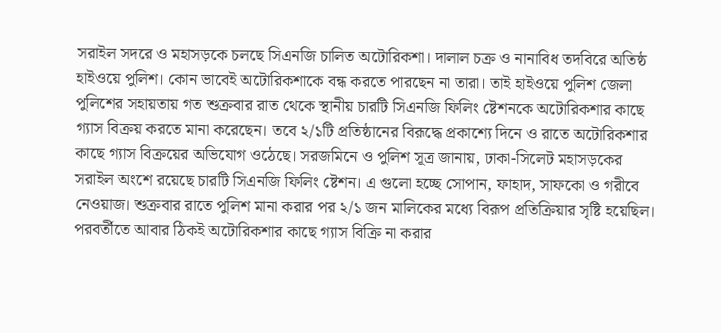সরাইল সদরে ও মহাসড়কে চলছে সিএনজি চালিত অটোরিকশা। দালাল চক্র ও নানাবিধ তদবিরে অতিষ্ঠ হাইওয়ে পুলিশ। কোন ভাবেই অটোরিকশাকে বন্ধ করতে পারছেন না তারা। তাই হাইওয়ে পুলিশ জেলা পুলিশের সহায়তায় গত শুক্রবার রাত থেকে স্থানীয় চারটি সিএনজি ফিলিং ষ্টেশনকে অটোরিকশার কাছে গ্যাস বিক্রয় করতে মানা করেছেন। তবে ২/১টি প্রতিষ্ঠানের বিরূদ্ধে প্রকাশ্যে দিনে ও রাতে অটোরিকশার কাছে গ্যাস বিক্রয়ের অভিযোগ ওঠেছে। সরজমিনে ও পুলিশ সূত্র জানায়, ঢাকা-সিলেট মহাসড়কের সরাইল অংশে রয়েছে চারটি সিএনজি ফিলিং ষ্টেশন। এ গুলো হচ্ছে সোপান, ফাহাদ, সাফকো ও গরীবে নেওয়াজ। শুক্রবার রাতে পুলিশ মানা করার পর ২/১ জন মালিকের মধ্যে বিরূপ প্রতিক্রিয়ার সৃষ্টি হয়েছিল। পরবর্তীতে আবার ঠিকই অটোরিকশার কাছে গ্যাস বিক্রি না করার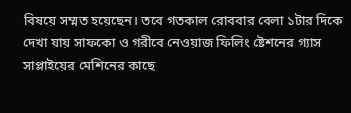বিষয়ে সম্মত হয়েছেন। তবে গতকাল রোববার বেলা ১টার দিকে দেখা যায় সাফকো ও গরীবে নেওয়াজ ফিলিং ষ্টেশনের গ্যাস সাপ্লাইয়ের মেশিনের কাছে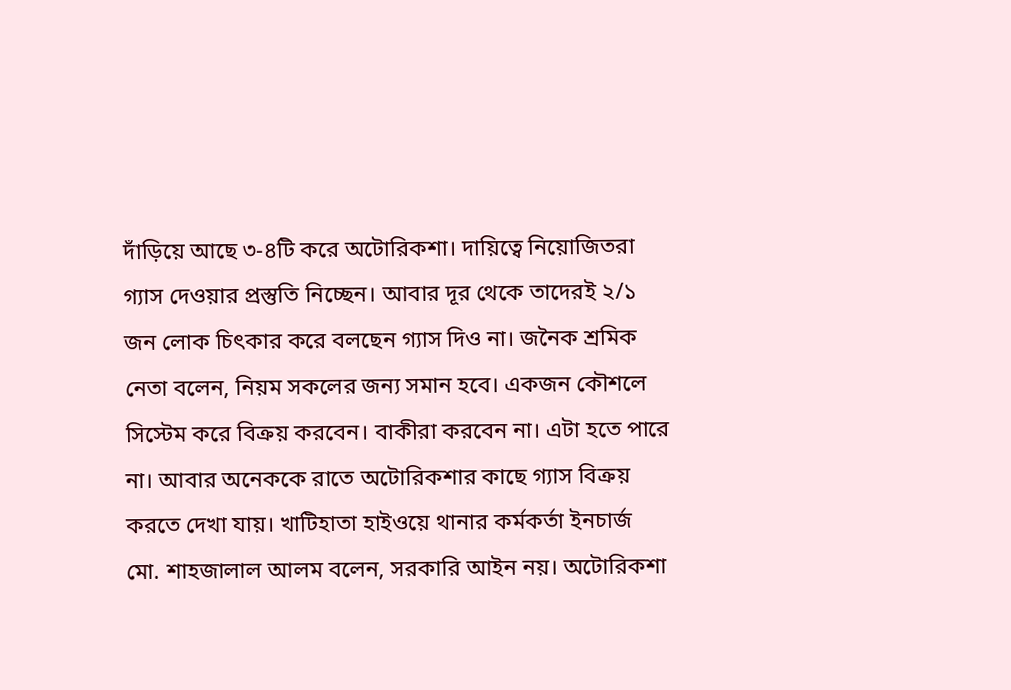দাঁড়িয়ে আছে ৩-৪টি করে অটোরিকশা। দায়িত্বে নিয়োজিতরা গ্যাস দেওয়ার প্রস্তুতি নিচ্ছেন। আবার দূর থেকে তাদেরই ২/১ জন লোক চিৎকার করে বলছেন গ্যাস দিও না। জনৈক শ্রমিক নেতা বলেন, নিয়ম সকলের জন্য সমান হবে। একজন কৌশলে সিস্টেম করে বিক্রয় করবেন। বাকীরা করবেন না। এটা হতে পারে না। আবার অনেককে রাতে অটোরিকশার কাছে গ্যাস বিক্রয় করতে দেখা যায়। খাটিহাতা হাইওয়ে থানার কর্মকর্তা ইনচার্জ মো. শাহজালাল আলম বলেন, সরকারি আইন নয়। অটোরিকশা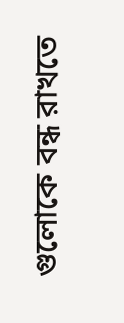গুলোকে বন্ধ রাখতে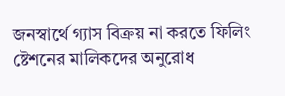জনস্বার্থে গ্যাস বিক্রয় না করতে ফিলিং ষ্টেশনের মালিকদের অনুরোধ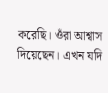করেছি। ওঁরা আশ্বাস দিয়েছেন। এখন যদি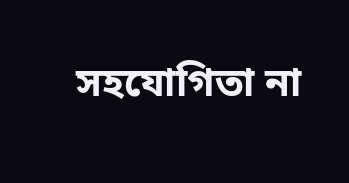সহযোগিতা না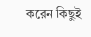করেন কিছুই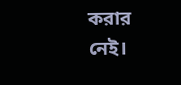করার নেই।